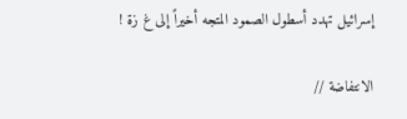إسرائيل تهدد أسطول الصمود المتجه أخيراً إلى غ زة !

الانتفاضة //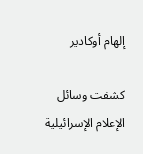إلهام أوكادير

كشفت وسائل الإعلام الإسرائيلية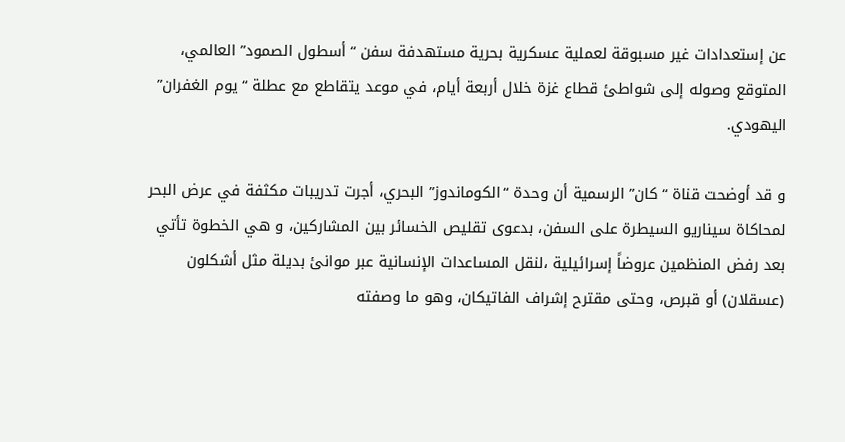عن إستعدادات غير مسبوقة لعملية عسكرية بحرية مستهدفة سفن “أسطول الصمود” العالمي، المتوقع وصوله إلى شواطئ قطاع غزة خلال أربعة أيام، في موعد يتقاطع مع عطلة “يوم الغفران” اليهودي.

و قد أوضحت قناة “كان” الرسمية أن وحدة “الكوماندوز” البحري، أجرت تدريبات مكثفة في عرض البحر لمحاكاة سيناريو السيطرة على السفن، بدعوى تقليص الخسائر بين المشاركين، و هي الخطوة تأتي بعد رفض المنظمين عروضاً إسرائيلية ،لنقل المساعدات الإنسانية عبر موانئ بديلة مثل أشكلون (عسقلان) أو قبرص، وحتى مقترح إشراف الفاتيكان، وهو ما وصفته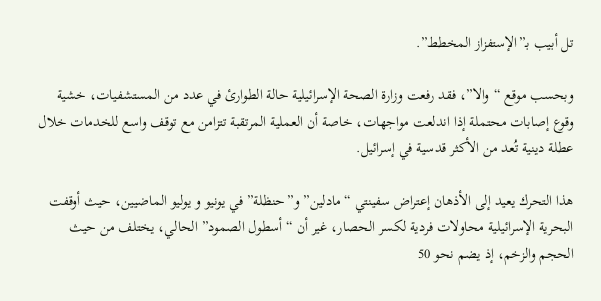تل أبيب بـ”الإستفزاز المخطط”.

وبحسب موقع “والا”، فقد رفعت وزارة الصحة الإسرائيلية حالة الطوارئ في عدد من المستشفيات، خشية وقوع إصابات محتملة إذا اندلعت مواجهات، خاصة أن العملية المرتقبة تتزامن مع توقف واسع للخدمات خلال عطلة دينية تُعد من الأكثر قدسية في إسرائيل.

هذا التحرك يعيد إلى الأذهان إعتراض سفينتي “مادلين” و”حنظلة” في يونيو و يوليو الماضيين، حيث أوقفت البحرية الإسرائيلية محاولات فردية لكسر الحصار، غير أن “أسطول الصمود” الحالي، يختلف من حيث الحجم والزخم، إذ يضم نحو 50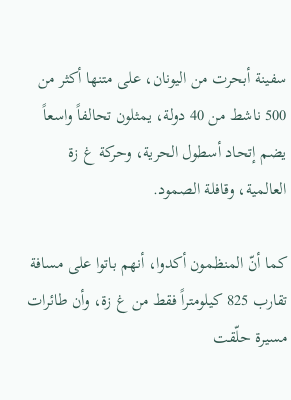سفينة أبحرت من اليونان، على متنها أكثر من 500 ناشط من 40 دولة، يمثلون تحالفاً واسعاً يضم إتحاد أسطول الحرية، وحركة غ زة العالمية، وقافلة الصمود.

كما أنّ المنظمون أكدوا، أنهم باتوا على مسافة تقارب 825 كيلومتراً فقط من غ زة، وأن طائرات مسيرة حلّقت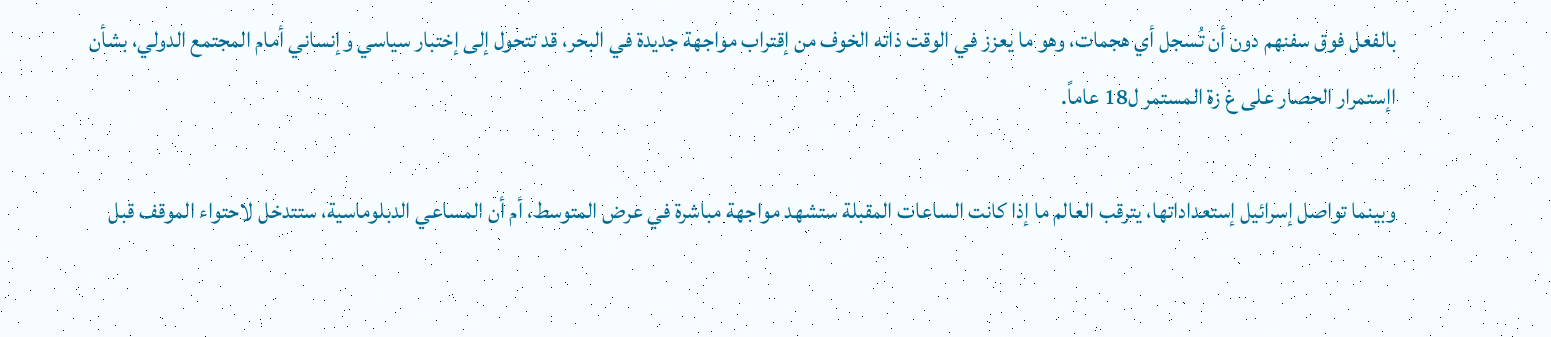بالفعل فوق سفنهم دون أن تُسجل أي هجمات، وهو ما يعزز في الوقت ذاته الخوف من إقتراب مواجهة جديدة في البحر، قد تتحول إلى إختبار سياسي وإنساني أمام المجتمع الدولي، بشأن اإستمرار الحصار على غ زة المستمر ل18 عاماً.

وبينما تواصل إسرائيل إستعداداتها، يترقب العالم ما إذا كانت الساعات المقبلة ستشهد مواجهة مباشرة في عرض المتوسط، أم أن المساعي الدبلوماسية، ستتدخل لاحتواء الموقف قبل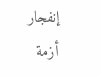إنفجار أزمة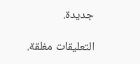جديدة.

التعليقات مغلقة.